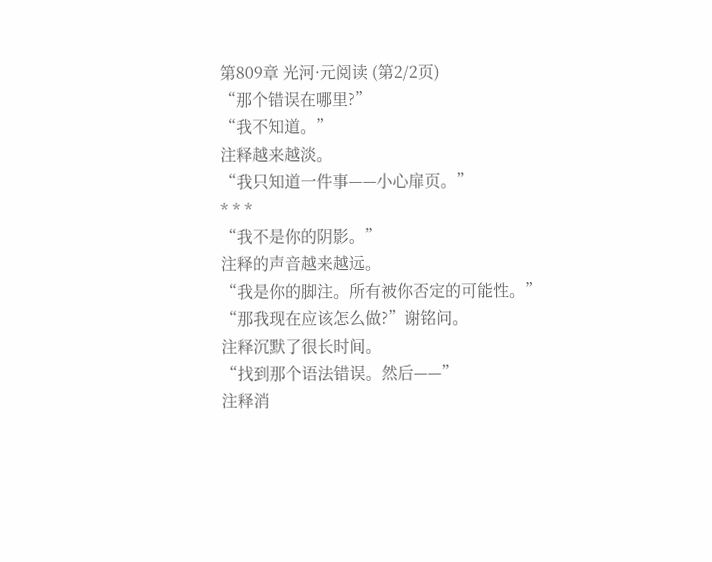第809章 光河·元阅读 (第2/2页)
“那个错误在哪里?”
“我不知道。”
注释越来越淡。
“我只知道一件事——小心扉页。”
* * *
“我不是你的阴影。”
注释的声音越来越远。
“我是你的脚注。所有被你否定的可能性。”
“那我现在应该怎么做?”谢铭问。
注释沉默了很长时间。
“找到那个语法错误。然后——”
注释消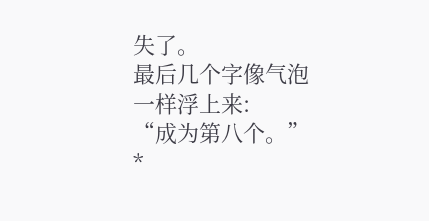失了。
最后几个字像气泡一样浮上来:
“成为第八个。”
*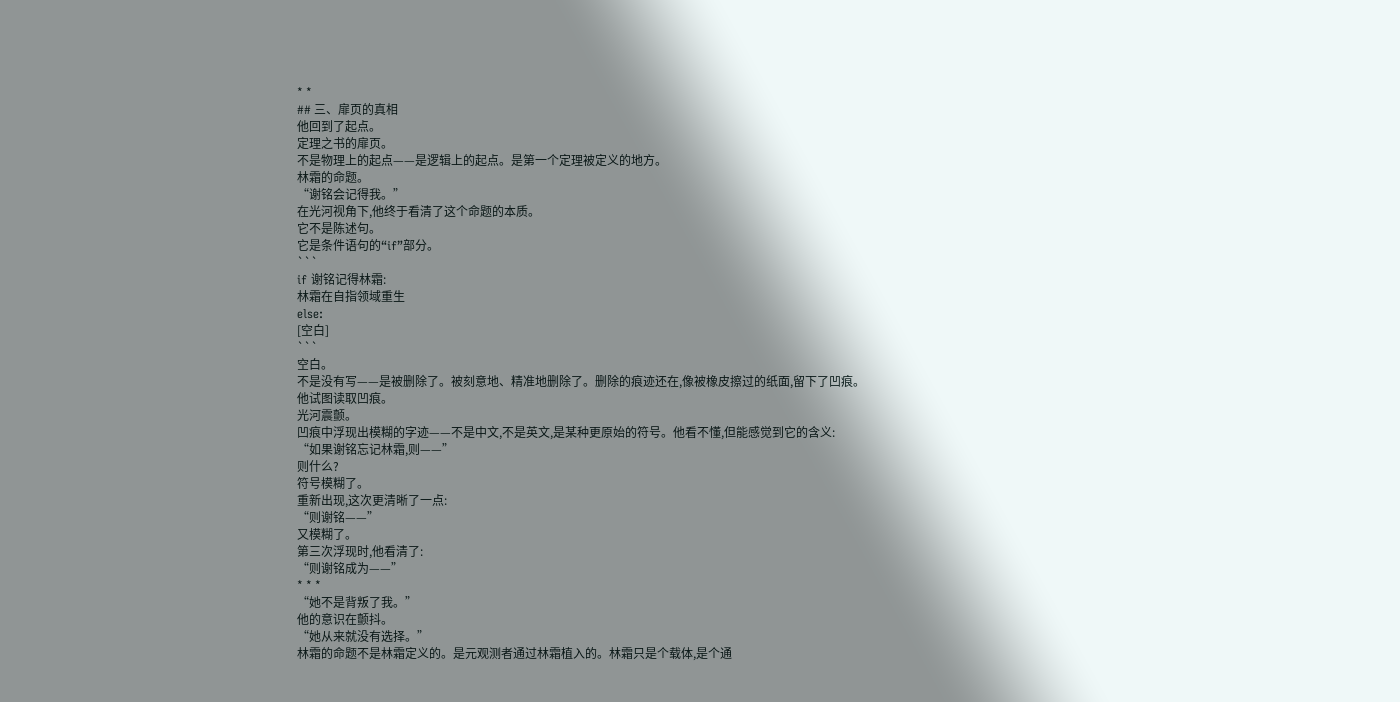* *
## 三、扉页的真相
他回到了起点。
定理之书的扉页。
不是物理上的起点——是逻辑上的起点。是第一个定理被定义的地方。
林霜的命题。
“谢铭会记得我。”
在光河视角下,他终于看清了这个命题的本质。
它不是陈述句。
它是条件语句的“if”部分。
```
if 谢铭记得林霜:
林霜在自指领域重生
else:
[空白]
```
空白。
不是没有写——是被删除了。被刻意地、精准地删除了。删除的痕迹还在,像被橡皮擦过的纸面,留下了凹痕。
他试图读取凹痕。
光河震颤。
凹痕中浮现出模糊的字迹——不是中文,不是英文,是某种更原始的符号。他看不懂,但能感觉到它的含义:
“如果谢铭忘记林霜,则——”
则什么?
符号模糊了。
重新出现,这次更清晰了一点:
“则谢铭——”
又模糊了。
第三次浮现时,他看清了:
“则谢铭成为——”
* * *
“她不是背叛了我。”
他的意识在颤抖。
“她从来就没有选择。”
林霜的命题不是林霜定义的。是元观测者通过林霜植入的。林霜只是个载体,是个通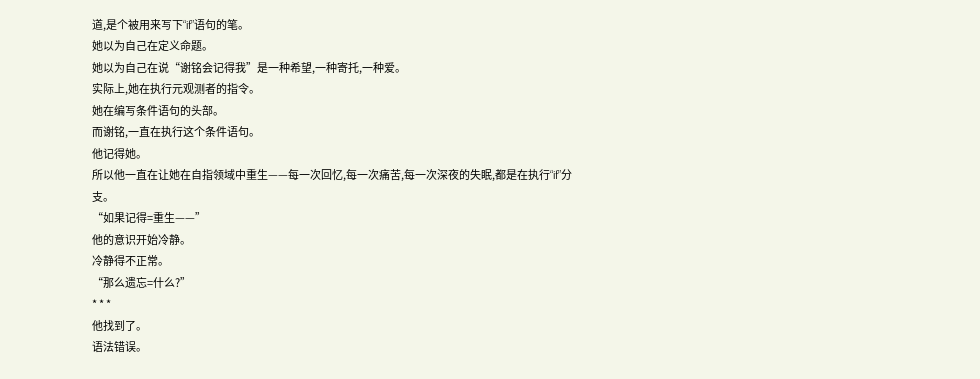道,是个被用来写下“if”语句的笔。
她以为自己在定义命题。
她以为自己在说“谢铭会记得我”是一种希望,一种寄托,一种爱。
实际上,她在执行元观测者的指令。
她在编写条件语句的头部。
而谢铭,一直在执行这个条件语句。
他记得她。
所以他一直在让她在自指领域中重生——每一次回忆,每一次痛苦,每一次深夜的失眠,都是在执行“if”分支。
“如果记得=重生——”
他的意识开始冷静。
冷静得不正常。
“那么遗忘=什么?”
* * *
他找到了。
语法错误。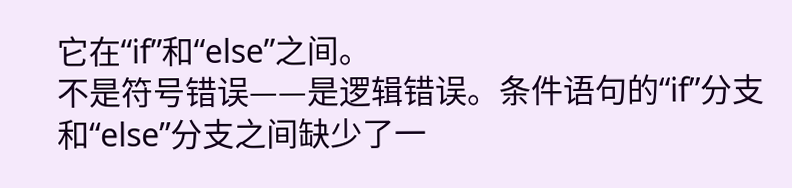它在“if”和“else”之间。
不是符号错误——是逻辑错误。条件语句的“if”分支和“else”分支之间缺少了一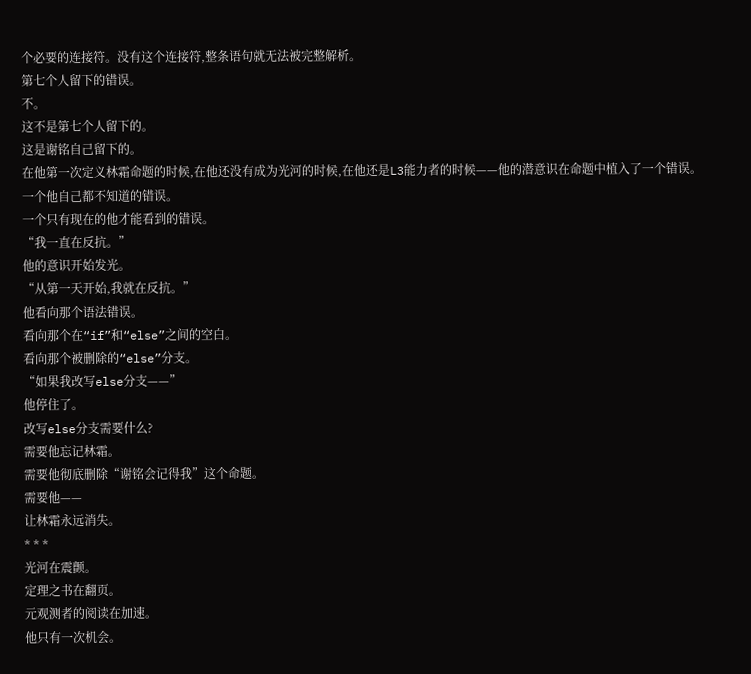个必要的连接符。没有这个连接符,整条语句就无法被完整解析。
第七个人留下的错误。
不。
这不是第七个人留下的。
这是谢铭自己留下的。
在他第一次定义林霜命题的时候,在他还没有成为光河的时候,在他还是L3能力者的时候——他的潜意识在命题中植入了一个错误。
一个他自己都不知道的错误。
一个只有现在的他才能看到的错误。
“我一直在反抗。”
他的意识开始发光。
“从第一天开始,我就在反抗。”
他看向那个语法错误。
看向那个在“if”和“else”之间的空白。
看向那个被删除的“else”分支。
“如果我改写else分支——”
他停住了。
改写else分支需要什么?
需要他忘记林霜。
需要他彻底删除“谢铭会记得我”这个命题。
需要他——
让林霜永远消失。
* * *
光河在震颤。
定理之书在翻页。
元观测者的阅读在加速。
他只有一次机会。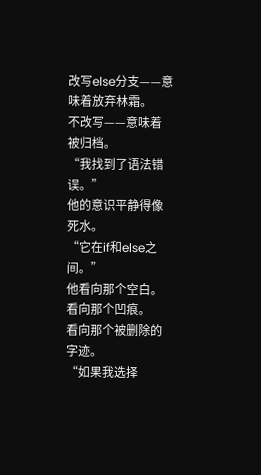改写else分支——意味着放弃林霜。
不改写——意味着被归档。
“我找到了语法错误。”
他的意识平静得像死水。
“它在if和else之间。”
他看向那个空白。
看向那个凹痕。
看向那个被删除的字迹。
“如果我选择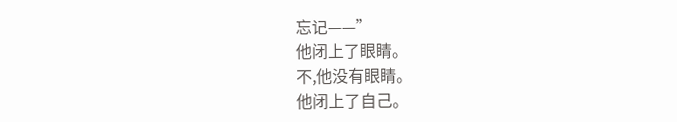忘记——”
他闭上了眼睛。
不,他没有眼睛。
他闭上了自己。